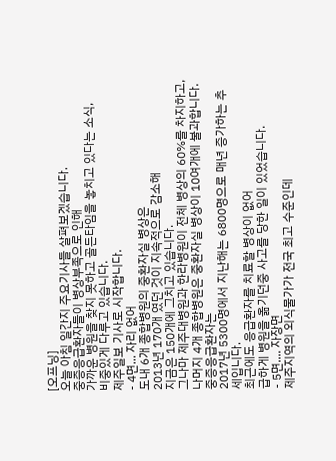[오프닝]
오늘 아침 일간지 주요기사들 살펴보겠습니다.
중증응급환자들이 병상부족으로 인해
가까운 병원을 찾지 못하고 골든타임을 놓치고 있다는 소식,
비중있게 다루고 있습니다.
제주일보 기사로 시작합니다.
- 4면... 자리 없어
도내 6개 종합병원의 중환자실 병상은
2013년 170개 였던 것이 지속적으로 감소해
지금은 150개에 그치고 있습니다.
그나마 제주대병원과 한라병원이 전체 병상의 60%를 차지하고,
나머지 4개 종합병원은 중환자실 병상이 10여개에 불과합니다.
중증응급환자는
2017년 5300명에서 지난해는 6800명으로 매년 증가하는 추세입니다.
최근에도 응급환자를 치료할 병상이 없어
급하게 병원을 옮기던중 사고를 당한 일이 있었습니다.
- 5면.... 자장면
제주지역의 외식물가가 전국 최고 수준인데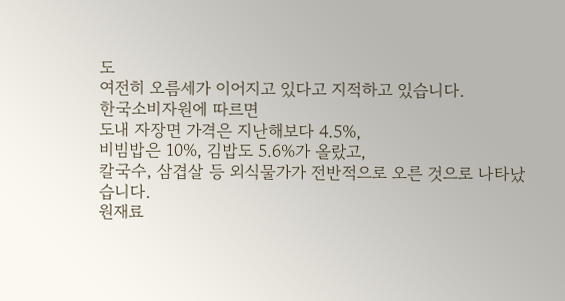도
여전히 오름세가 이어지고 있다고 지적하고 있습니다.
한국소비자원에 따르면
도내 자장면 가격은 지난해보다 4.5%,
비빔밥은 10%, 김밥도 5.6%가 올랐고,
칼국수, 삼겹살 등 외식물가가 전반적으로 오른 것으로 나타났습니다.
원재료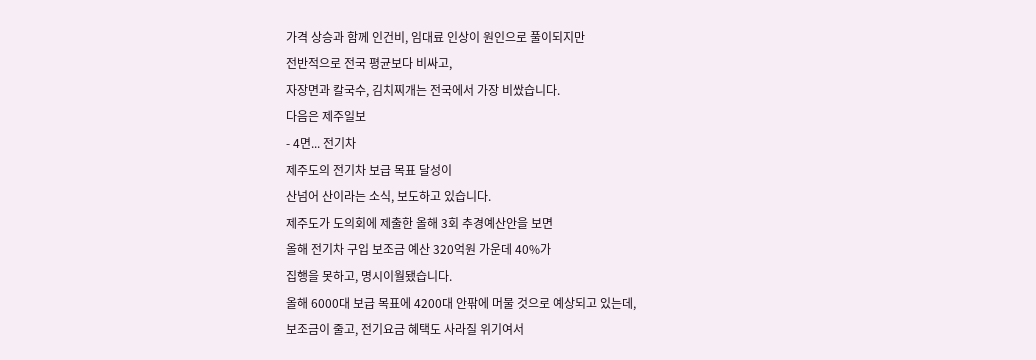가격 상승과 함께 인건비, 임대료 인상이 원인으로 풀이되지만
전반적으로 전국 평균보다 비싸고,
자장면과 칼국수, 김치찌개는 전국에서 가장 비쌌습니다.
다음은 제주일보
- 4면... 전기차
제주도의 전기차 보급 목표 달성이
산넘어 산이라는 소식, 보도하고 있습니다.
제주도가 도의회에 제출한 올해 3회 추경예산안을 보면
올해 전기차 구입 보조금 예산 320억원 가운데 40%가
집행을 못하고, 명시이월됐습니다.
올해 6000대 보급 목표에 4200대 안팎에 머물 것으로 예상되고 있는데,
보조금이 줄고, 전기요금 혜택도 사라질 위기여서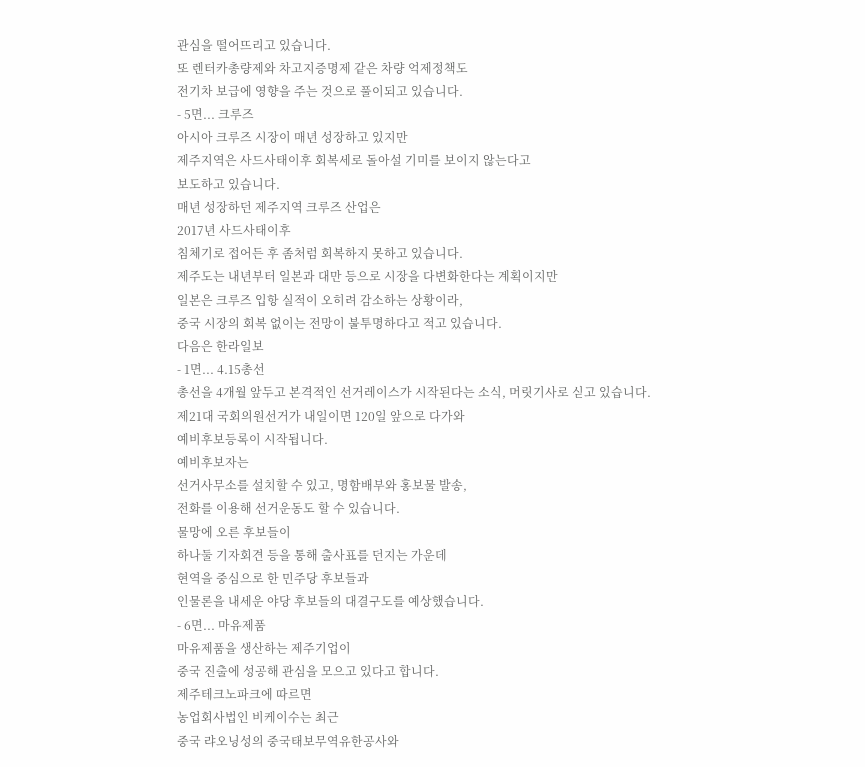관심을 떨어뜨리고 있습니다.
또 렌터카총량제와 차고지증명제 같은 차량 억제정책도
전기차 보급에 영향을 주는 것으로 풀이되고 있습니다.
- 5면... 크루즈
아시아 크루즈 시장이 매년 성장하고 있지만
제주지역은 사드사태이후 회복세로 돌아설 기미를 보이지 않는다고
보도하고 있습니다.
매년 성장하던 제주지역 크루즈 산업은
2017년 사드사태이후
침체기로 접어든 후 좀처럼 회복하지 못하고 있습니다.
제주도는 내년부터 일본과 대만 등으로 시장을 다변화한다는 계획이지만
일본은 크루즈 입항 실적이 오히려 감소하는 상황이라,
중국 시장의 회복 없이는 전망이 불투명하다고 적고 있습니다.
다음은 한라일보
- 1면... 4.15총선
총선을 4개월 앞두고 본격적인 선거레이스가 시작된다는 소식, 머릿기사로 싣고 있습니다.
제21대 국회의원선거가 내일이면 120일 앞으로 다가와
예비후보등록이 시작됩니다.
예비후보자는
선거사무소를 설치할 수 있고, 명함배부와 홍보물 발송,
전화를 이용해 선거운동도 할 수 있습니다.
물망에 오른 후보들이
하나둘 기자회견 등을 통해 출사표를 던지는 가운데
현역을 중심으로 한 민주당 후보들과
인물론을 내세운 야당 후보들의 대결구도를 예상했습니다.
- 6면... 마유제품
마유제품을 생산하는 제주기업이
중국 진출에 성공해 관심을 모으고 있다고 합니다.
제주테크노파크에 따르면
농업회사법인 비케이수는 최근
중국 랴오닝성의 중국태보무역유한공사와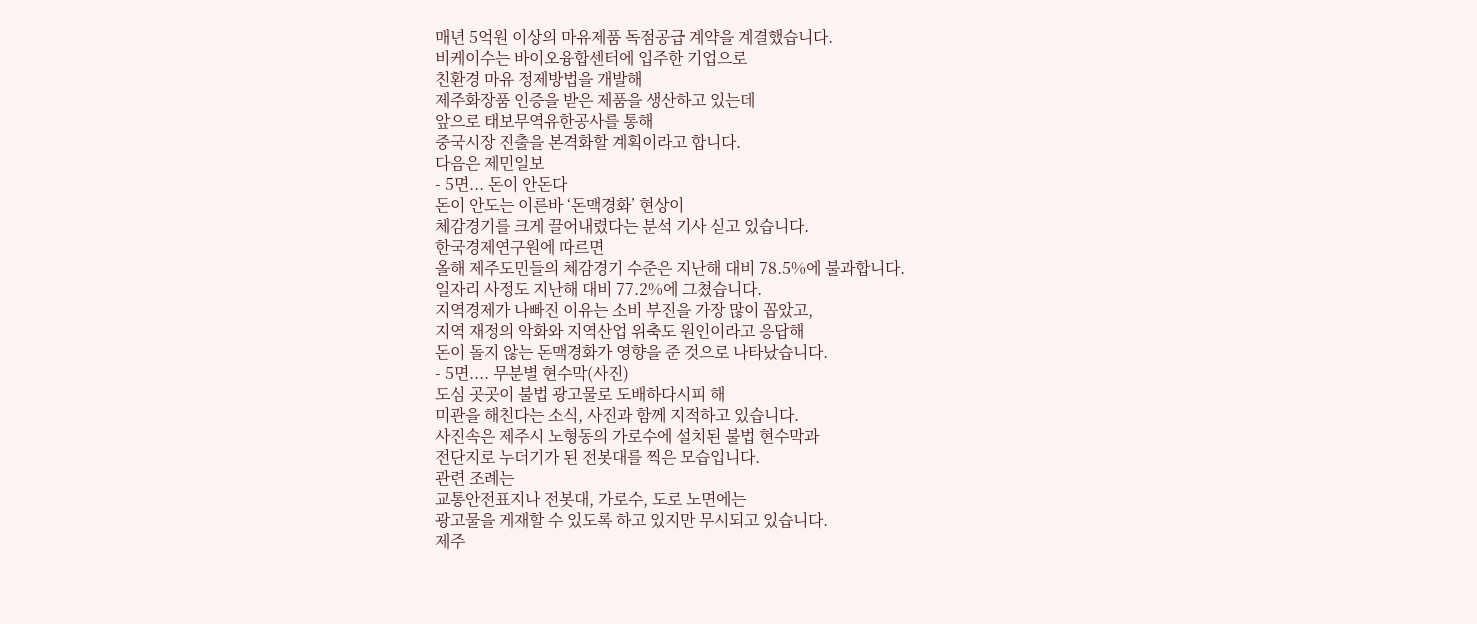매년 5억원 이상의 마유제품 독점공급 계약을 계결했습니다.
비케이수는 바이오융합센터에 입주한 기업으로
친환경 마유 정제방법을 개발해
제주화장품 인증을 받은 제품을 생산하고 있는데
앞으로 태보무역유한공사를 통해
중국시장 진출을 본격화할 계획이라고 합니다.
다음은 제민일보
- 5면... 돈이 안돈다
돈이 안도는 이른바 ‘돈맥경화’ 현상이
체감경기를 크게 끌어내렸다는 분석 기사 싣고 있습니다.
한국경제연구원에 따르면
올해 제주도민들의 체감경기 수준은 지난해 대비 78.5%에 불과합니다.
일자리 사정도 지난해 대비 77.2%에 그쳤습니다.
지역경제가 나빠진 이유는 소비 부진을 가장 많이 꼽았고,
지역 재정의 악화와 지역산업 위축도 원인이라고 응답해
돈이 돌지 않는 돈맥경화가 영향을 준 것으로 나타났습니다.
- 5면.... 무분별 현수막(사진)
도심 곳곳이 불법 광고물로 도배하다시피 해
미관을 해친다는 소식, 사진과 함께 지적하고 있습니다.
사진속은 제주시 노형동의 가로수에 설치된 불법 현수막과
전단지로 누더기가 된 전봇대를 찍은 모습입니다.
관련 조례는
교통안전표지나 전봇대, 가로수, 도로 노면에는
광고물을 게재할 수 있도록 하고 있지만 무시되고 있습니다.
제주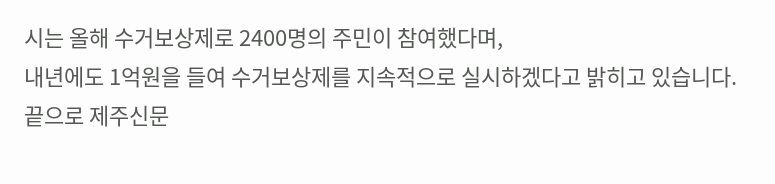시는 올해 수거보상제로 2400명의 주민이 참여했다며,
내년에도 1억원을 들여 수거보상제를 지속적으로 실시하겠다고 밝히고 있습니다.
끝으로 제주신문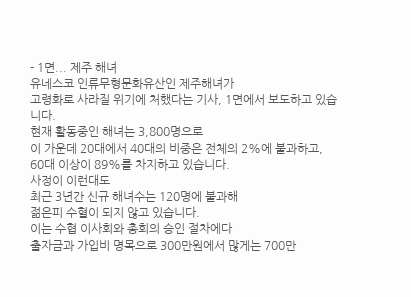- 1면... 제주 해녀
유네스코 인류무형문화유산인 제주해녀가
고령화로 사라질 위기에 처했다는 기사, 1면에서 보도하고 있습니다.
현재 활동중인 해녀는 3,800명으로
이 가운데 20대에서 40대의 비중은 전체의 2%에 불과하고,
60대 이상이 89%를 차지하고 있습니다.
사정이 이런대도
최근 3년간 신규 해녀수는 120명에 불과해
젊은피 수혈이 되지 않고 있습니다.
이는 수협 이사회와 총회의 승인 절차에다
출자금과 가입비 명목으로 300만원에서 많게는 700만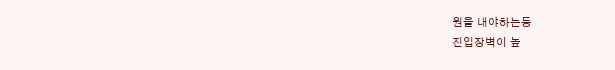원을 내야하는등
진입장벽이 높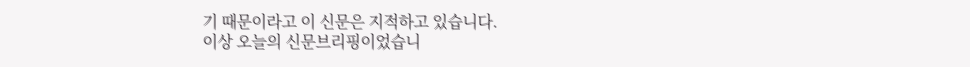기 때문이라고 이 신문은 지적하고 있습니다.
이상 오늘의 신문브리핑이었습니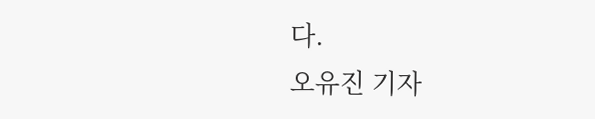다.
오유진 기자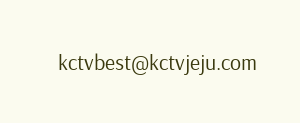kctvbest@kctvjeju.com